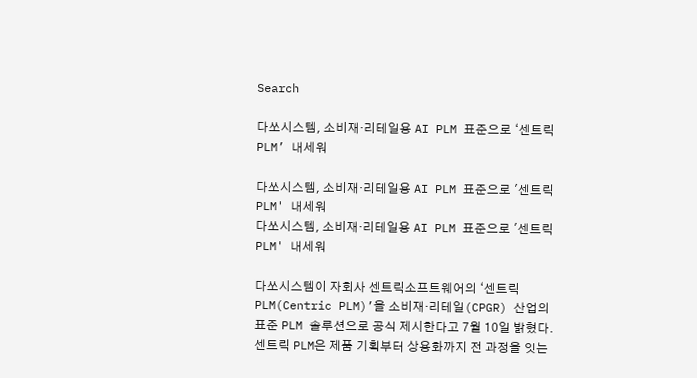Search

다쏘시스템, 소비재·리테일용 AI PLM 표준으로 ‘센트릭 PLM’ 내세워

다쏘시스템, 소비재·리테일용 AI PLM 표준으로 '센트릭 PLM' 내세워
다쏘시스템, 소비재·리테일용 AI PLM 표준으로 '센트릭 PLM' 내세워

다쏘시스템이 자회사 센트릭소프트웨어의 ‘센트릭 PLM(Centric PLM)’을 소비재·리테일(CPGR) 산업의 표준 PLM 솔루션으로 공식 제시한다고 7월 10일 밝혔다. 센트릭 PLM은 제품 기획부터 상용화까지 전 과정을 잇는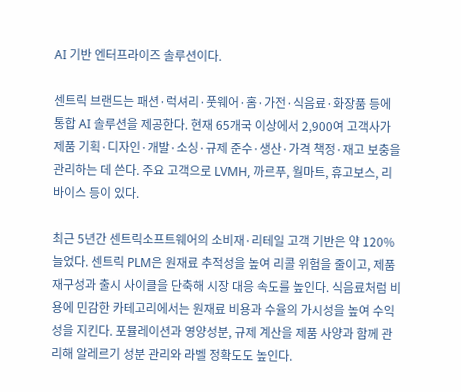AI 기반 엔터프라이즈 솔루션이다.

센트릭 브랜드는 패션·럭셔리·풋웨어·홈·가전·식음료·화장품 등에 통합 AI 솔루션을 제공한다. 현재 65개국 이상에서 2,900여 고객사가 제품 기획·디자인·개발·소싱·규제 준수·생산·가격 책정·재고 보충을 관리하는 데 쓴다. 주요 고객으로 LVMH, 까르푸, 월마트, 휴고보스, 리바이스 등이 있다.

최근 5년간 센트릭소프트웨어의 소비재·리테일 고객 기반은 약 120% 늘었다. 센트릭 PLM은 원재료 추적성을 높여 리콜 위험을 줄이고, 제품 재구성과 출시 사이클을 단축해 시장 대응 속도를 높인다. 식음료처럼 비용에 민감한 카테고리에서는 원재료 비용과 수율의 가시성을 높여 수익성을 지킨다. 포뮬레이션과 영양성분, 규제 계산을 제품 사양과 함께 관리해 알레르기 성분 관리와 라벨 정확도도 높인다.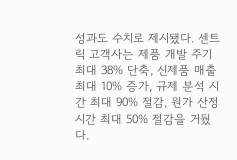성과도 수치로 제시됐다. 센트릭 고객사는 제품 개발 주기 최대 38% 단축, 신제품 매출 최대 10% 증가, 규제 분석 시간 최대 90% 절감, 원가 산정 시간 최대 50% 절감을 거뒀다.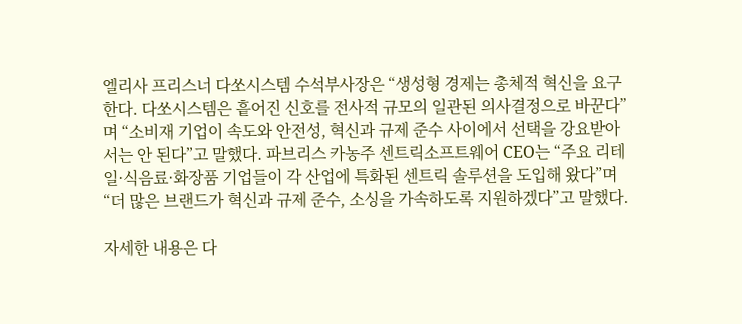엘리사 프리스너 다쏘시스템 수석부사장은 “생성형 경제는 총체적 혁신을 요구한다. 다쏘시스템은 흩어진 신호를 전사적 규모의 일관된 의사결정으로 바꾼다”며 “소비재 기업이 속도와 안전성, 혁신과 규제 준수 사이에서 선택을 강요받아서는 안 된다”고 말했다. 파브리스 카농주 센트릭소프트웨어 CEO는 “주요 리테일·식음료·화장품 기업들이 각 산업에 특화된 센트릭 솔루션을 도입해 왔다”며 “더 많은 브랜드가 혁신과 규제 준수, 소싱을 가속하도록 지원하겠다”고 말했다.

자세한 내용은 다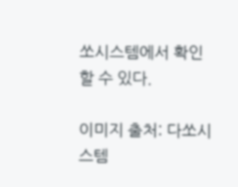쏘시스템에서 확인할 수 있다.

이미지 출처: 다쏘시스템